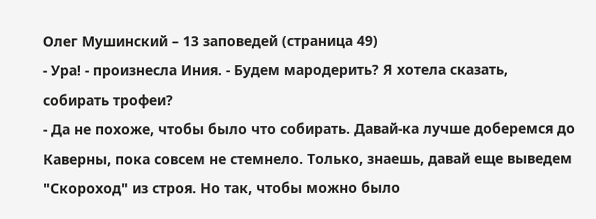Олег Мушинский – 13 заповедей (страница 49)
- Ура! - произнесла Иния. - Будем мародерить? Я хотела сказать, собирать трофеи?
- Да не похоже, чтобы было что собирать. Давай-ка лучше доберемся до Каверны, пока совсем не стемнело. Только, знаешь, давай еще выведем "Скороход" из строя. Но так, чтобы можно было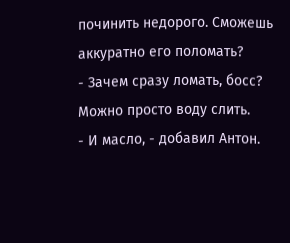починить недорого. Сможешь аккуратно его поломать?
- Зачем сразу ломать, босс? Можно просто воду слить.
- И масло, - добавил Антон.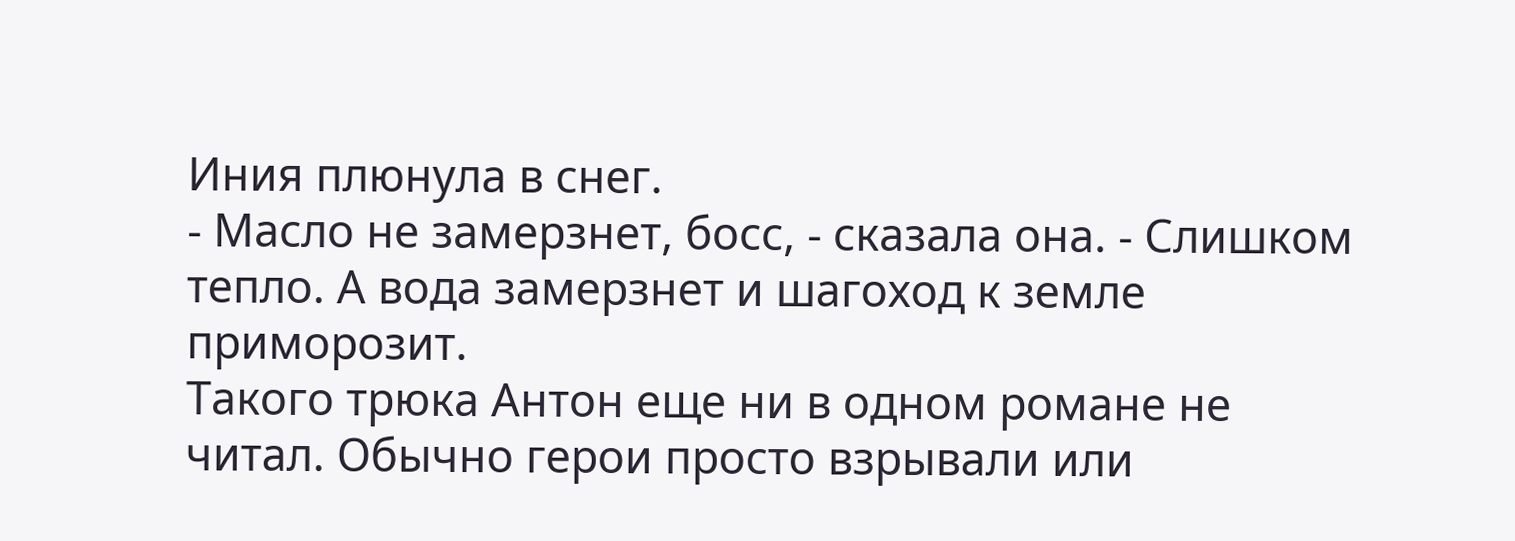Иния плюнула в снег.
- Масло не замерзнет, босс, - сказала она. - Слишком тепло. А вода замерзнет и шагоход к земле приморозит.
Такого трюка Антон еще ни в одном романе не читал. Обычно герои просто взрывали или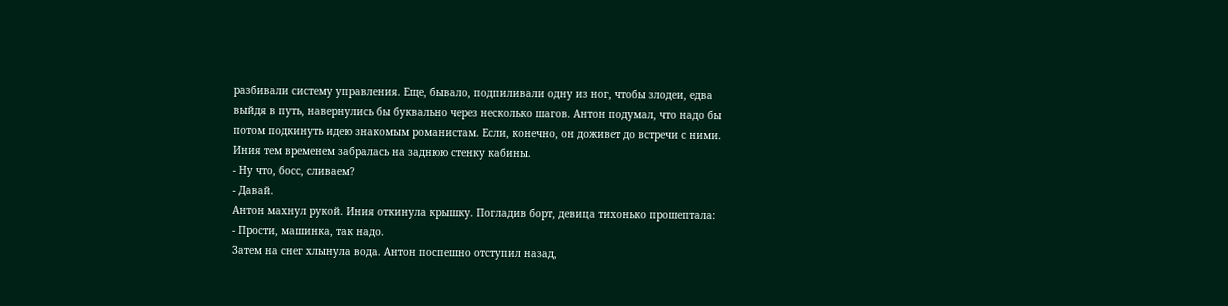разбивали систему управления. Еще, бывало, подпиливали одну из ног, чтобы злодеи, едва выйдя в путь, навернулись бы буквально через несколько шагов. Антон подумал, что надо бы потом подкинуть идею знакомым романистам. Если, конечно, он доживет до встречи с ними.
Иния тем временем забралась на заднюю стенку кабины.
- Ну что, босс, сливаем?
- Давай.
Антон махнул рукой. Иния откинула крышку. Погладив борт, девица тихонько прошептала:
- Прости, машинка, так надо.
Затем на снег хлынула вода. Антон поспешно отступил назад,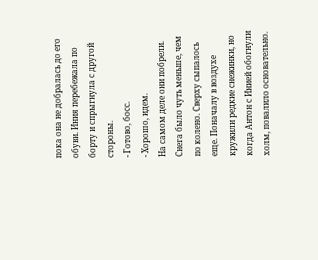пока она не добралась до его обуви. Иния перебежала по борту и спрыгнула с другой стороны.
- Готово, босс.
- Хорошо, идем.
На самом деле они побрели. Снега было чуть меньше, чем по колено. Сверху сыпалось еще. Поначалу в воздухе кружили редкие снежинки, но когда Антон с Инией обогнули холм, повалило основательно.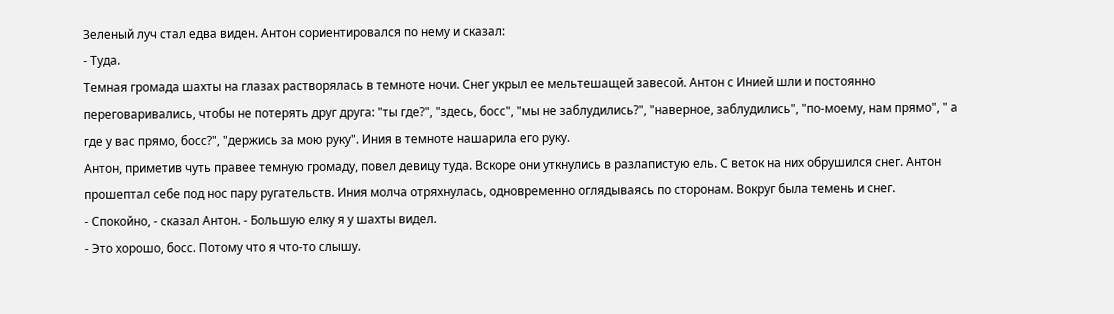Зеленый луч стал едва виден. Антон сориентировался по нему и сказал:
- Туда.
Темная громада шахты на глазах растворялась в темноте ночи. Снег укрыл ее мельтешащей завесой. Антон с Инией шли и постоянно переговаривались, чтобы не потерять друг друга: "ты где?", "здесь, босс", "мы не заблудились?", "наверное, заблудились", "по-моему, нам прямо", " а где у вас прямо, босс?", "держись за мою руку". Иния в темноте нашарила его руку.
Антон, приметив чуть правее темную громаду, повел девицу туда. Вскоре они уткнулись в разлапистую ель. С веток на них обрушился снег. Антон прошептал себе под нос пару ругательств. Иния молча отряхнулась, одновременно оглядываясь по сторонам. Вокруг была темень и снег.
- Спокойно, - сказал Антон. - Большую елку я у шахты видел.
- Это хорошо, босс. Потому что я что-то слышу.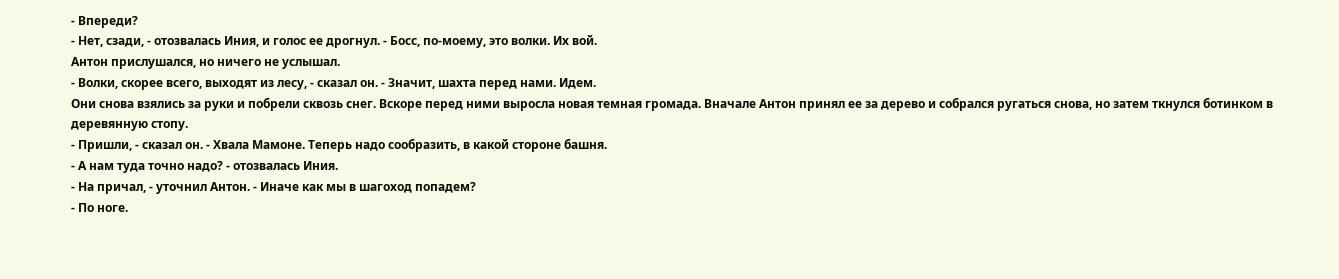- Впереди?
- Нет, сзади, - отозвалась Иния, и голос ее дрогнул. - Босс, по-моему, это волки. Их вой.
Антон прислушался, но ничего не услышал.
- Волки, скорее всего, выходят из лесу, - сказал он. - Значит, шахта перед нами. Идем.
Они снова взялись за руки и побрели сквозь снег. Вскоре перед ними выросла новая темная громада. Вначале Антон принял ее за дерево и собрался ругаться снова, но затем ткнулся ботинком в деревянную стопу.
- Пришли, - сказал он. - Хвала Мамоне. Теперь надо сообразить, в какой стороне башня.
- А нам туда точно надо? - отозвалась Иния.
- На причал, - уточнил Антон. - Иначе как мы в шагоход попадем?
- По ноге.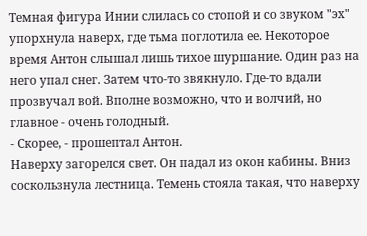Темная фигура Инии слилась со стопой и со звуком "эх" упорхнула наверх, где тьма поглотила ее. Некоторое время Антон слышал лишь тихое шуршание. Один раз на него упал снег. Затем что-то звякнуло. Где-то вдали прозвучал вой. Вполне возможно, что и волчий, но главное - очень голодный.
- Скорее, - прошептал Антон.
Наверху загорелся свет. Он падал из окон кабины. Вниз соскользнула лестница. Темень стояла такая, что наверху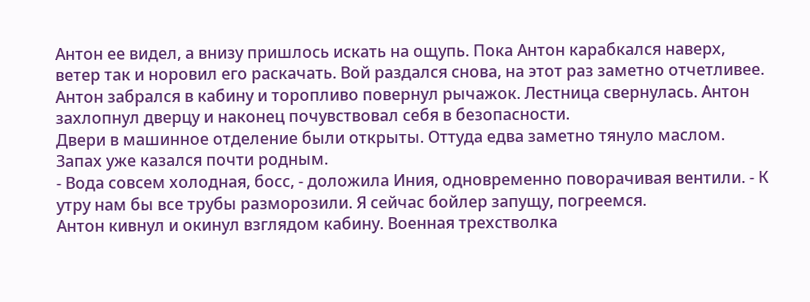Антон ее видел, а внизу пришлось искать на ощупь. Пока Антон карабкался наверх, ветер так и норовил его раскачать. Вой раздался снова, на этот раз заметно отчетливее. Антон забрался в кабину и торопливо повернул рычажок. Лестница свернулась. Антон захлопнул дверцу и наконец почувствовал себя в безопасности.
Двери в машинное отделение были открыты. Оттуда едва заметно тянуло маслом. Запах уже казался почти родным.
- Вода совсем холодная, босс, - доложила Иния, одновременно поворачивая вентили. - К утру нам бы все трубы разморозили. Я сейчас бойлер запущу, погреемся.
Антон кивнул и окинул взглядом кабину. Военная трехстволка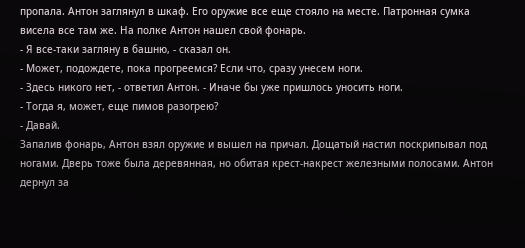пропала. Антон заглянул в шкаф. Его оружие все еще стояло на месте. Патронная сумка висела все там же. На полке Антон нашел свой фонарь.
- Я все-таки загляну в башню, - сказал он.
- Может, подождете, пока прогреемся? Если что, сразу унесем ноги.
- Здесь никого нет, - ответил Антон. - Иначе бы уже пришлось уносить ноги.
- Тогда я, может, еще пимов разогрею?
- Давай.
Запалив фонарь, Антон взял оружие и вышел на причал. Дощатый настил поскрипывал под ногами. Дверь тоже была деревянная, но обитая крест-накрест железными полосами. Антон дернул за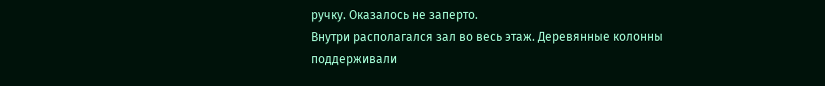ручку. Оказалось не заперто.
Внутри располагался зал во весь этаж. Деревянные колонны поддерживали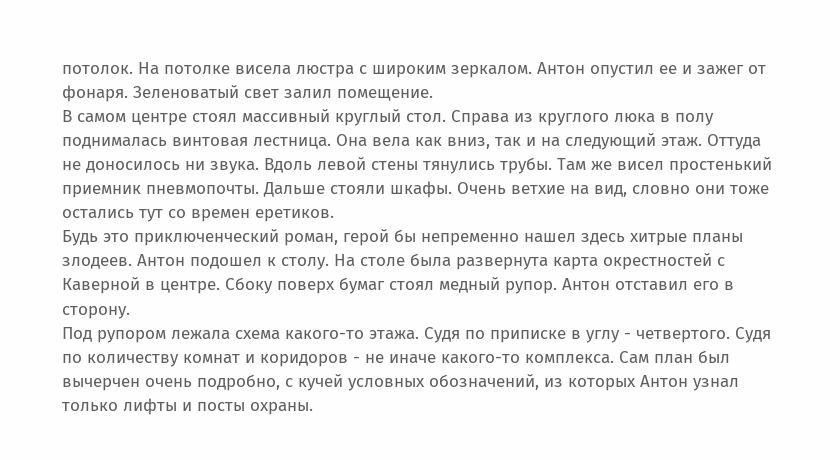потолок. На потолке висела люстра с широким зеркалом. Антон опустил ее и зажег от фонаря. Зеленоватый свет залил помещение.
В самом центре стоял массивный круглый стол. Справа из круглого люка в полу поднималась винтовая лестница. Она вела как вниз, так и на следующий этаж. Оттуда не доносилось ни звука. Вдоль левой стены тянулись трубы. Там же висел простенький приемник пневмопочты. Дальше стояли шкафы. Очень ветхие на вид, словно они тоже остались тут со времен еретиков.
Будь это приключенческий роман, герой бы непременно нашел здесь хитрые планы злодеев. Антон подошел к столу. На столе была развернута карта окрестностей с Каверной в центре. Сбоку поверх бумаг стоял медный рупор. Антон отставил его в сторону.
Под рупором лежала схема какого-то этажа. Судя по приписке в углу - четвертого. Судя по количеству комнат и коридоров - не иначе какого-то комплекса. Сам план был вычерчен очень подробно, с кучей условных обозначений, из которых Антон узнал только лифты и посты охраны.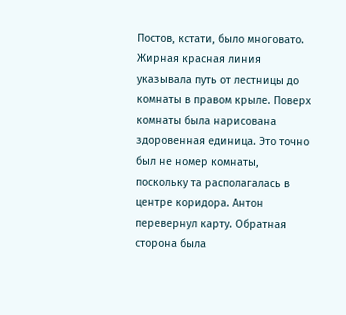Постов, кстати, было многовато.
Жирная красная линия указывала путь от лестницы до комнаты в правом крыле. Поверх комнаты была нарисована здоровенная единица. Это точно был не номер комнаты, поскольку та располагалась в центре коридора. Антон перевернул карту. Обратная сторона была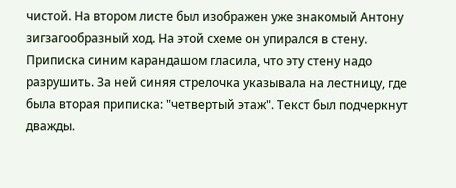чистой. На втором листе был изображен уже знакомый Антону зигзагообразный ход. На этой схеме он упирался в стену. Приписка синим карандашом гласила, что эту стену надо разрушить. За ней синяя стрелочка указывала на лестницу, где была вторая приписка: "четвертый этаж". Текст был подчеркнут дважды.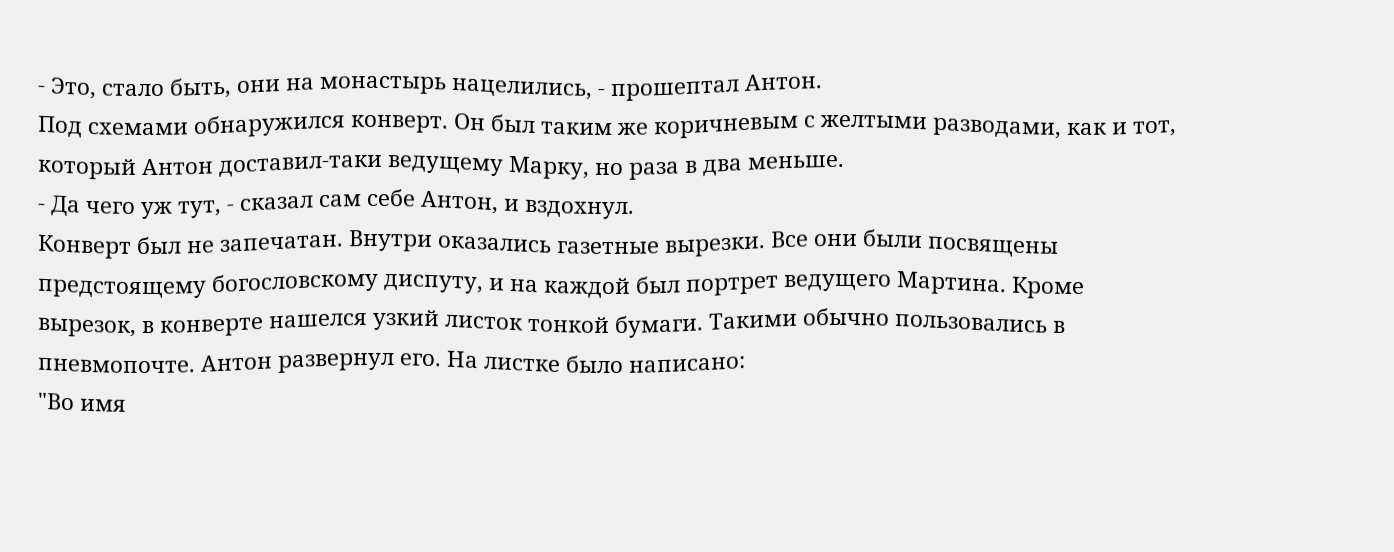- Это, стало быть, они на монастырь нацелились, - прошептал Антон.
Под схемами обнаружился конверт. Он был таким же коричневым с желтыми разводами, как и тот, который Антон доставил-таки ведущему Марку, но раза в два меньше.
- Да чего уж тут, - сказал сам себе Антон, и вздохнул.
Конверт был не запечатан. Внутри оказались газетные вырезки. Все они были посвящены предстоящему богословскому диспуту, и на каждой был портрет ведущего Мартина. Кроме вырезок, в конверте нашелся узкий листок тонкой бумаги. Такими обычно пользовались в пневмопочте. Антон развернул его. На листке было написано:
"Во имя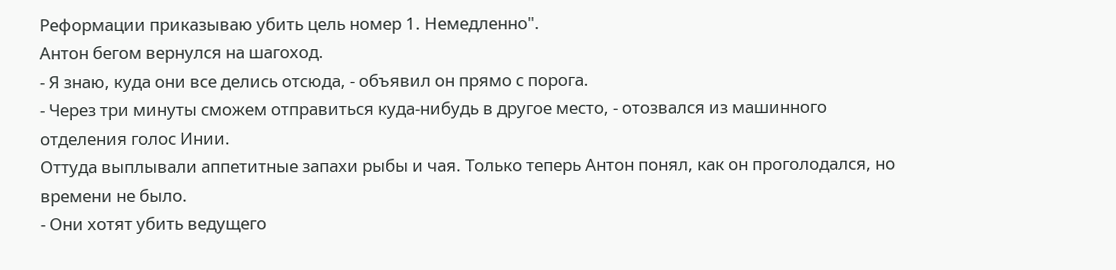Реформации приказываю убить цель номер 1. Немедленно".
Антон бегом вернулся на шагоход.
- Я знаю, куда они все делись отсюда, - объявил он прямо с порога.
- Через три минуты сможем отправиться куда-нибудь в другое место, - отозвался из машинного отделения голос Инии.
Оттуда выплывали аппетитные запахи рыбы и чая. Только теперь Антон понял, как он проголодался, но времени не было.
- Они хотят убить ведущего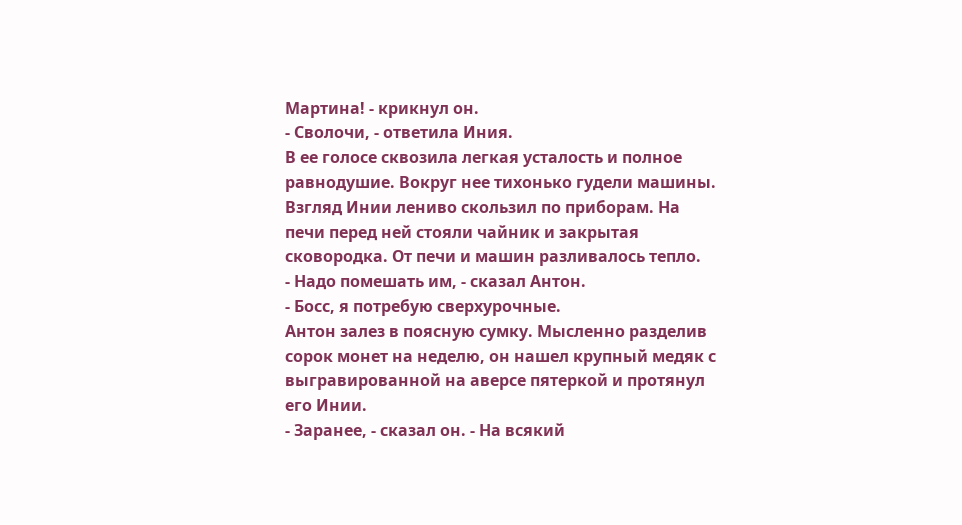Мартина! - крикнул он.
- Сволочи, - ответила Иния.
В ее голосе сквозила легкая усталость и полное равнодушие. Вокруг нее тихонько гудели машины. Взгляд Инии лениво скользил по приборам. На печи перед ней стояли чайник и закрытая сковородка. От печи и машин разливалось тепло.
- Надо помешать им, - сказал Антон.
- Босс, я потребую сверхурочные.
Антон залез в поясную сумку. Мысленно разделив сорок монет на неделю, он нашел крупный медяк с выгравированной на аверсе пятеркой и протянул его Инии.
- Заранее, - сказал он. - На всякий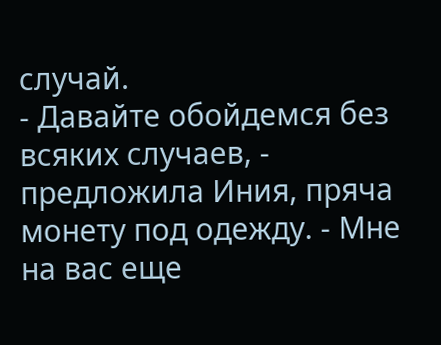случай.
- Давайте обойдемся без всяких случаев, - предложила Иния, пряча монету под одежду. - Мне на вас еще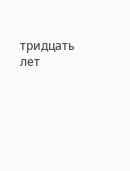тридцать лет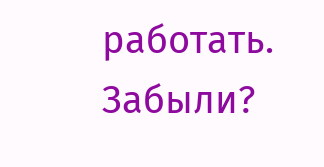работать. Забыли?